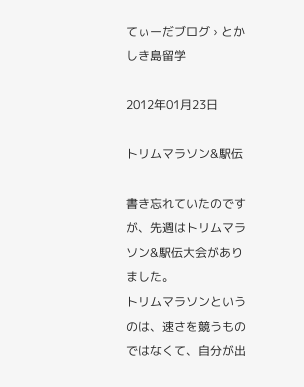てぃーだブログ › とかしき島留学

2012年01月23日

トリムマラソン&駅伝

書き忘れていたのですが、先週はトリムマラソン&駅伝大会がありました。
トリムマラソンというのは、速さを競うものではなくて、自分が出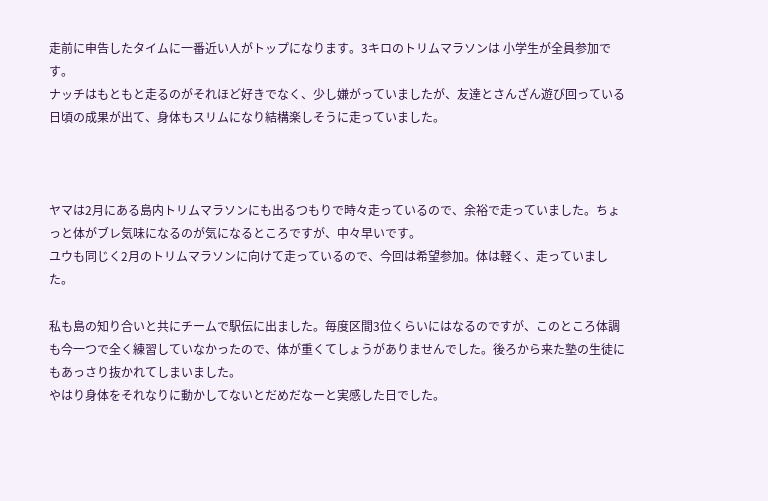走前に申告したタイムに一番近い人がトップになります。3キロのトリムマラソンは 小学生が全員参加です。
ナッチはもともと走るのがそれほど好きでなく、少し嫌がっていましたが、友達とさんざん遊び回っている日頃の成果が出て、身体もスリムになり結構楽しそうに走っていました。



ヤマは2月にある島内トリムマラソンにも出るつもりで時々走っているので、余裕で走っていました。ちょっと体がブレ気味になるのが気になるところですが、中々早いです。
ユウも同じく2月のトリムマラソンに向けて走っているので、今回は希望参加。体は軽く、走っていました。

私も島の知り合いと共にチームで駅伝に出ました。毎度区間3位くらいにはなるのですが、このところ体調も今一つで全く練習していなかったので、体が重くてしょうがありませんでした。後ろから来た塾の生徒にもあっさり抜かれてしまいました。
やはり身体をそれなりに動かしてないとだめだなーと実感した日でした。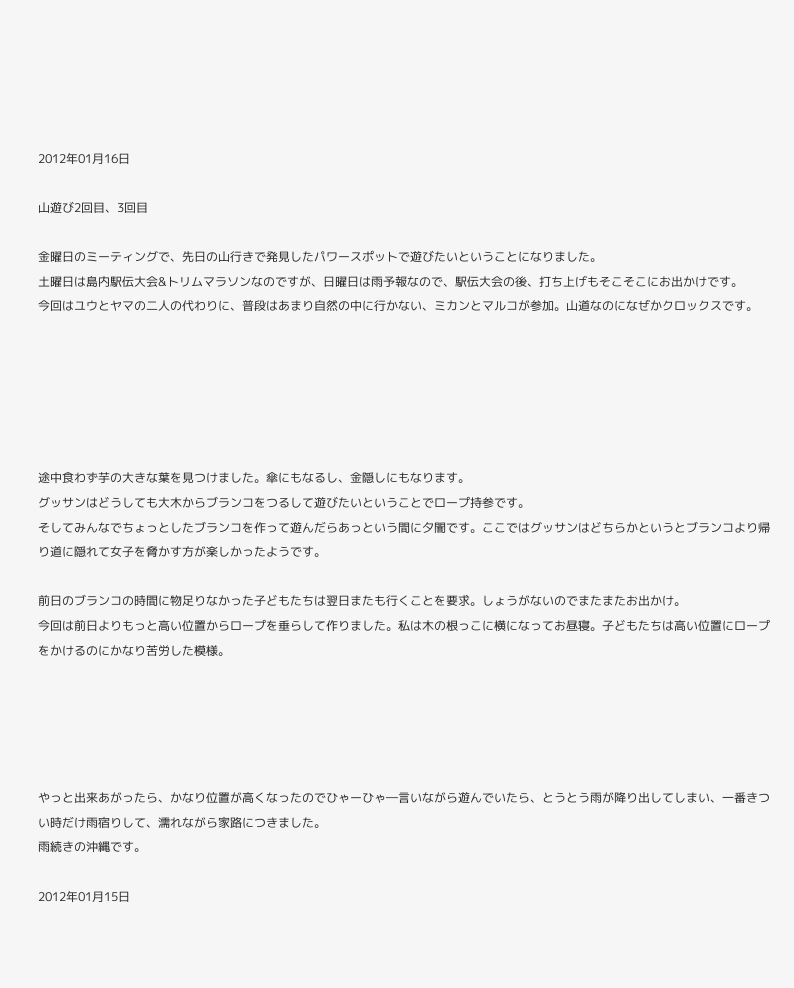2012年01月16日

山遊び2回目、3回目

金曜日のミーティングで、先日の山行きで発見したパワースポットで遊びたいということになりました。
土曜日は島内駅伝大会&トリムマラソンなのですが、日曜日は雨予報なので、駅伝大会の後、打ち上げもそこそこにお出かけです。
今回はユウとヤマの二人の代わりに、普段はあまり自然の中に行かない、ミカンとマルコが参加。山道なのになぜかクロックスです。






途中食わず芋の大きな葉を見つけました。傘にもなるし、金隠しにもなります。
グッサンはどうしても大木からブランコをつるして遊びたいということでロープ持参です。
そしてみんなでちょっとしたブランコを作って遊んだらあっという間に夕闇です。ここではグッサンはどちらかというとブランコより帰り道に隠れて女子を脅かす方が楽しかったようです。

前日のブランコの時間に物足りなかった子どもたちは翌日またも行くことを要求。しょうがないのでまたまたお出かけ。
今回は前日よりもっと高い位置からロープを垂らして作りました。私は木の根っこに横になってお昼寝。子どもたちは高い位置にロープをかけるのにかなり苦労した模様。





やっと出来あがったら、かなり位置が高くなったのでひゃーひゃ―言いながら遊んでいたら、とうとう雨が降り出してしまい、一番きつい時だけ雨宿りして、濡れながら家路につきました。
雨続きの沖縄です。

2012年01月15日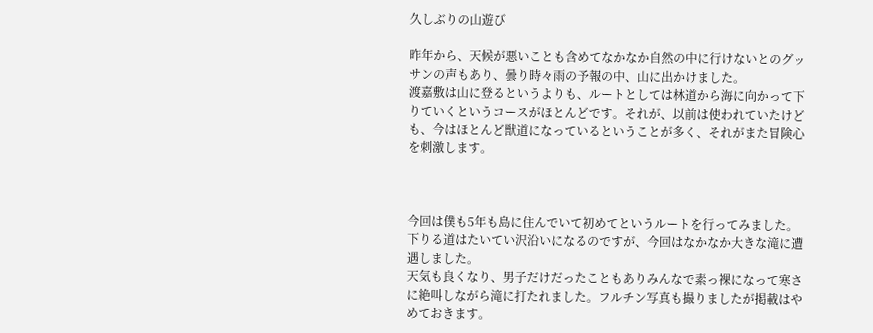久しぶりの山遊び

昨年から、天候が悪いことも含めてなかなか自然の中に行けないとのグッサンの声もあり、曇り時々雨の予報の中、山に出かけました。
渡嘉敷は山に登るというよりも、ルートとしては林道から海に向かって下りていくというコースがほとんどです。それが、以前は使われていたけども、今はほとんど獣道になっているということが多く、それがまた冒険心を刺激します。



今回は僕も5年も島に住んでいて初めてというルートを行ってみました。
下りる道はたいてい沢沿いになるのですが、今回はなかなか大きな滝に遭遇しました。
天気も良くなり、男子だけだったこともありみんなで素っ裸になって寒さに絶叫しながら滝に打たれました。フルチン写真も撮りましたが掲載はやめておきます。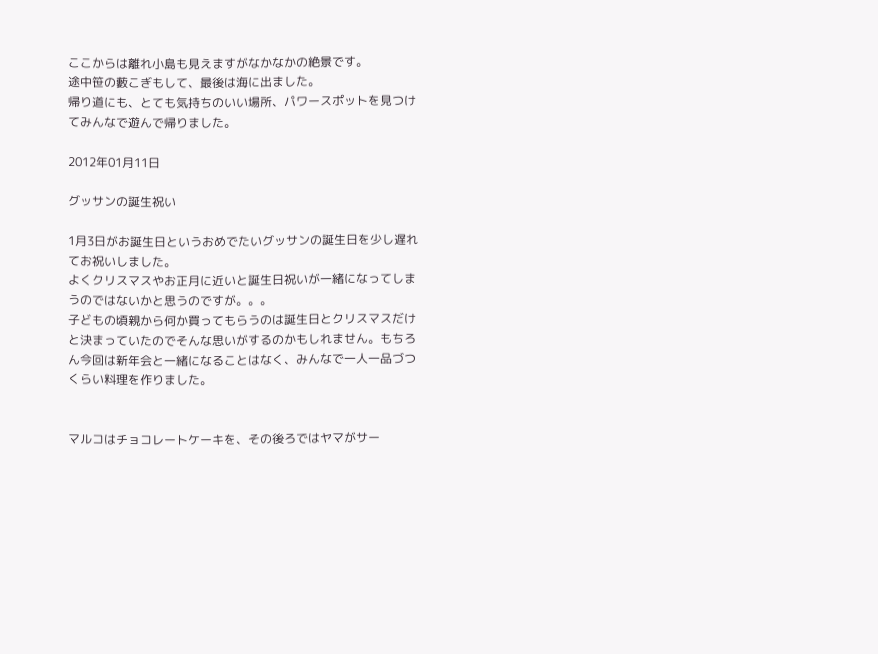ここからは離れ小島も見えますがなかなかの絶景です。
途中笹の藪こぎもして、最後は海に出ました。
帰り道にも、とても気持ちのいい場所、パワースポットを見つけてみんなで遊んで帰りました。

2012年01月11日

グッサンの誕生祝い

1月3日がお誕生日というおめでたいグッサンの誕生日を少し遅れてお祝いしました。
よくクリスマスやお正月に近いと誕生日祝いが一緒になってしまうのではないかと思うのですが。。。
子どもの頃親から何か買ってもらうのは誕生日とクリスマスだけと決まっていたのでそんな思いがするのかもしれません。もちろん今回は新年会と一緒になることはなく、みんなで一人一品づつくらい料理を作りました。


マルコはチョコレートケーキを、その後ろではヤマがサー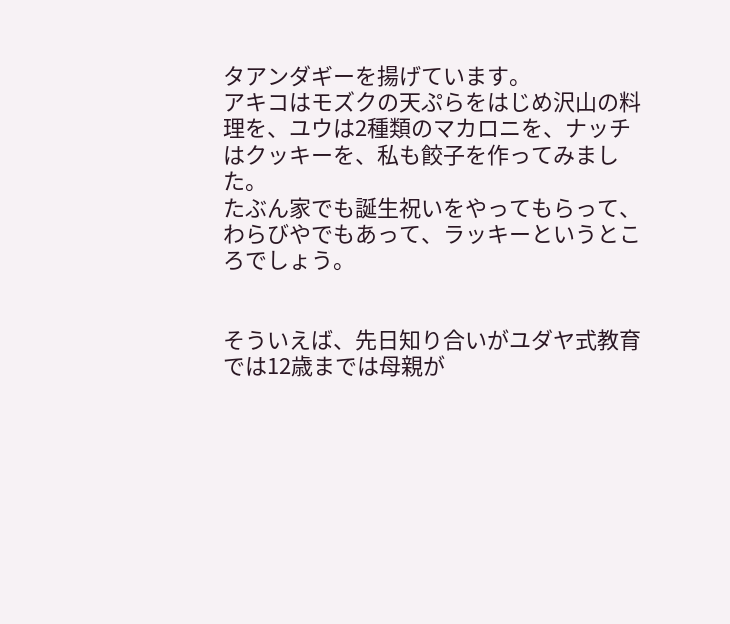タアンダギーを揚げています。
アキコはモズクの天ぷらをはじめ沢山の料理を、ユウは2種類のマカロニを、ナッチはクッキーを、私も餃子を作ってみました。
たぶん家でも誕生祝いをやってもらって、わらびやでもあって、ラッキーというところでしょう。


そういえば、先日知り合いがユダヤ式教育では12歳までは母親が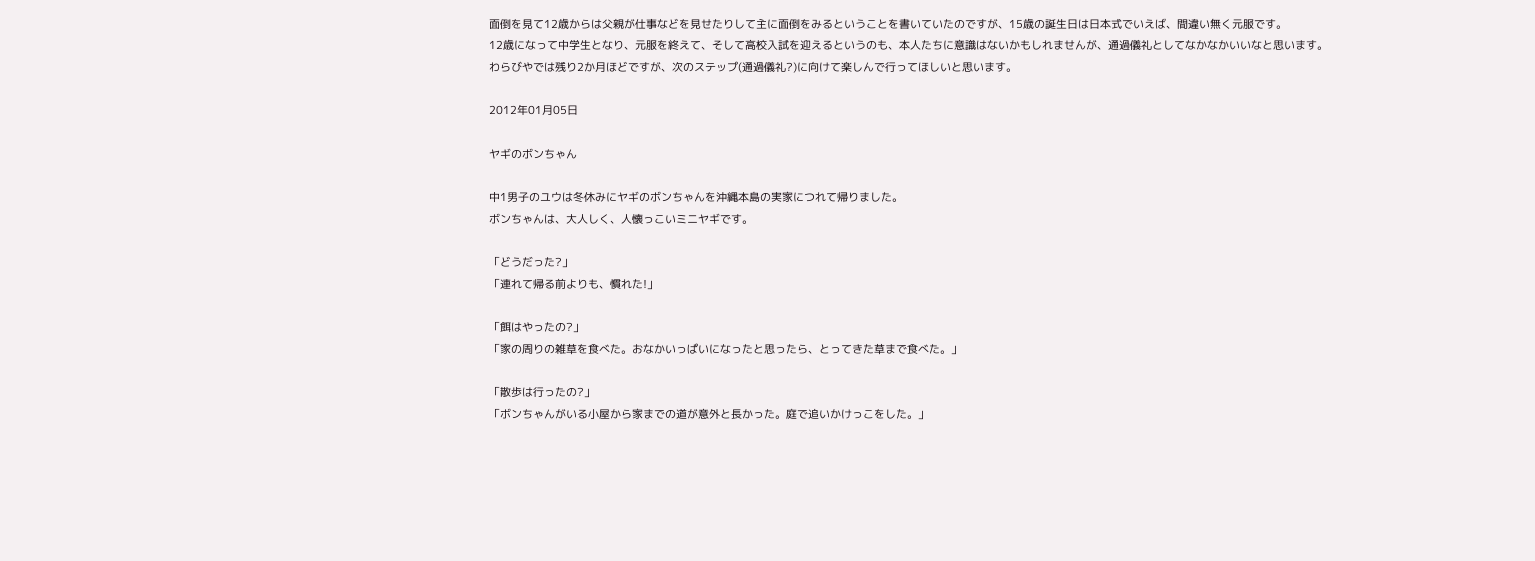面倒を見て12歳からは父親が仕事などを見せたりして主に面倒をみるということを書いていたのですが、15歳の誕生日は日本式でいえば、間違い無く元服です。
12歳になって中学生となり、元服を終えて、そして高校入試を迎えるというのも、本人たちに意識はないかもしれませんが、通過儀礼としてなかなかいいなと思います。
わらびやでは残り2か月ほどですが、次のステップ(通過儀礼?)に向けて楽しんで行ってほしいと思います。

2012年01月05日

ヤギのボンちゃん

中1男子のユウは冬休みにヤギのボンちゃんを沖縄本島の実家につれて帰りました。
ボンちゃんは、大人しく、人懐っこいミニヤギです。

「どうだった?」
「連れて帰る前よりも、慣れた!」

「餌はやったの?」
「家の周りの雑草を食べた。おなかいっぱいになったと思ったら、とってきた草まで食べた。」

「散歩は行ったの?」
「ボンちゃんがいる小屋から家までの道が意外と長かった。庭で追いかけっこをした。」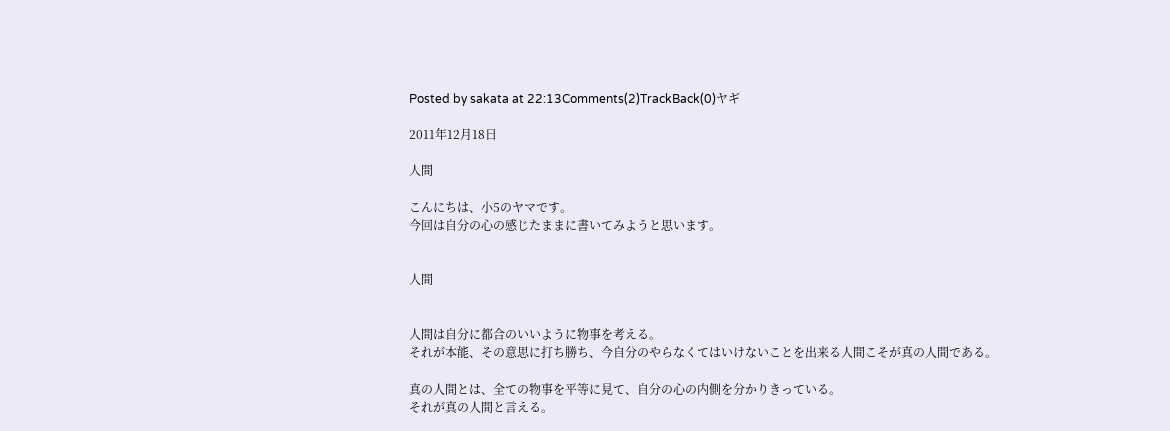Posted by sakata at 22:13Comments(2)TrackBack(0)ヤギ

2011年12月18日

人間

こんにちは、小5のヤマです。
今回は自分の心の感じたままに書いてみようと思います。


人間


人間は自分に都合のいいように物事を考える。
それが本能、その意思に打ち勝ち、今自分のやらなくてはいけないことを出来る人間こそが真の人間である。

真の人間とは、全ての物事を平等に見て、自分の心の内側を分かりきっている。
それが真の人間と言える。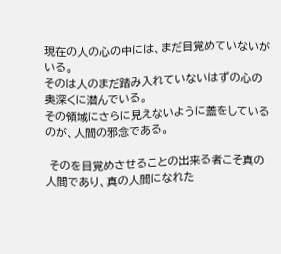現在の人の心の中には、まだ目覚めていないがいる。
そのは人のまだ踏み入れていないはずの心の奥深くに潜んでいる。
その領域にさらに見えないように蓋をしているのが、人間の邪念である。

 そのを目覚めさせることの出来る者こそ真の人間であり、真の人間になれた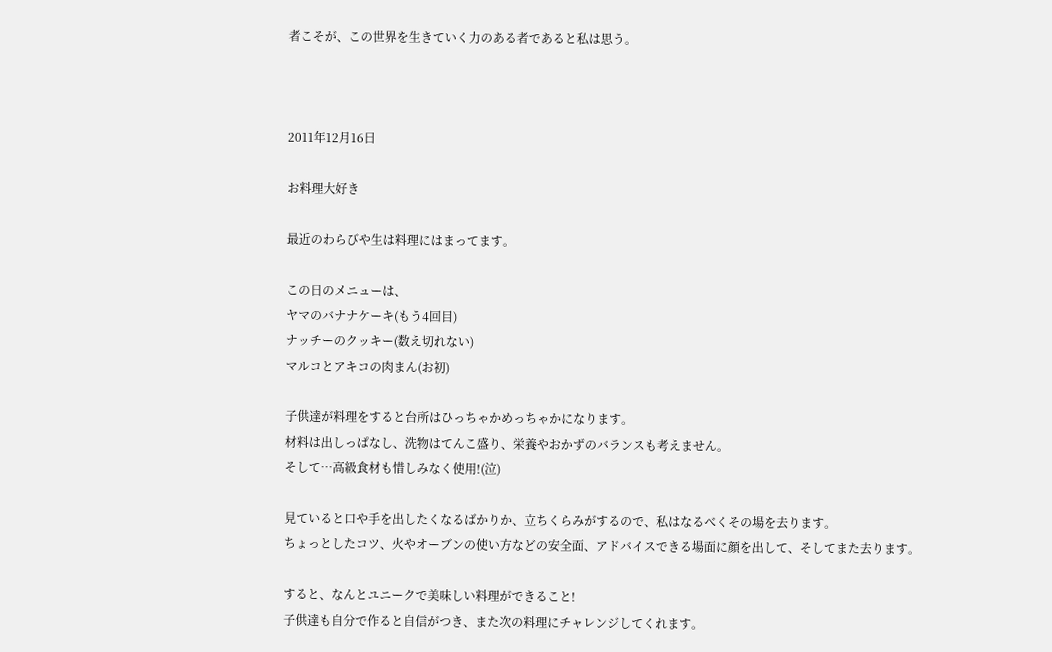者こそが、この世界を生きていく力のある者であると私は思う。



2011年12月16日

お料理大好き

最近のわらびや生は料理にはまってます。

この日のメニューは、
ヤマのバナナケーキ(もう4回目)
ナッチーのクッキー(数え切れない)
マルコとアキコの肉まん(お初)

子供達が料理をすると台所はひっちゃかめっちゃかになります。
材料は出しっぱなし、洗物はてんこ盛り、栄養やおかずのバランスも考えません。
そして…高級食材も惜しみなく使用!(泣)

見ていると口や手を出したくなるばかりか、立ちくらみがするので、私はなるべくその場を去ります。
ちょっとしたコツ、火やオーブンの使い方などの安全面、アドバイスできる場面に顔を出して、そしてまた去ります。

すると、なんとユニークで美味しい料理ができること!
子供達も自分で作ると自信がつき、また次の料理にチャレンジしてくれます。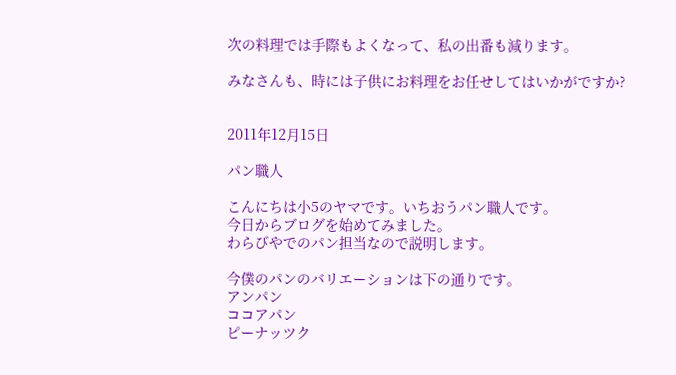次の料理では手際もよくなって、私の出番も減ります。

みなさんも、時には子供にお料理をお任せしてはいかがですか?


2011年12月15日

パン職人

こんにちは小5のヤマです。いちおうパン職人です。
今日からブログを始めてみました。
わらびやでのパン担当なので説明します。

今僕のパンのバリエーションは下の通りです。
アンパン
ココアパン
ピーナッツク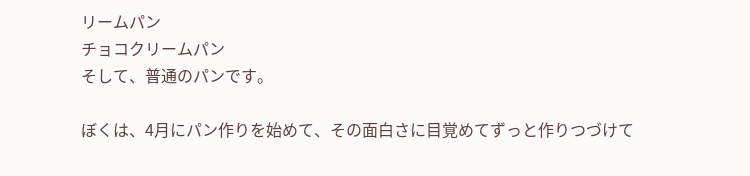リームパン
チョコクリームパン
そして、普通のパンです。

ぼくは、4月にパン作りを始めて、その面白さに目覚めてずっと作りつづけて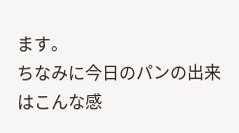ます。
ちなみに今日のパンの出来はこんな感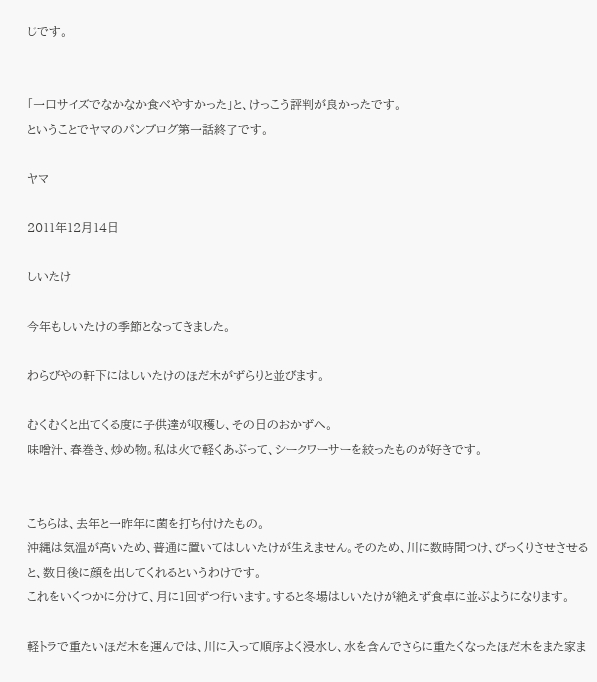じです。


「一口サイズでなかなか食べやすかった」と、けっこう評判が良かったです。
ということでヤマのパンブログ第一話終了です。

ヤマ

2011年12月14日

しいたけ

今年もしいたけの季節となってきました。

わらびやの軒下にはしいたけのほだ木がずらりと並びます。

むくむくと出てくる度に子供達が収穫し、その日のおかずへ。
味噌汁、春巻き、炒め物。私は火で軽くあぶって、シークワーサーを絞ったものが好きです。


こちらは、去年と一昨年に菌を打ち付けたもの。
沖縄は気温が高いため、普通に置いてはしいたけが生えません。そのため、川に数時間つけ、びっくりさせさせると、数日後に顔を出してくれるというわけです。
これをいくつかに分けて、月に1回ずつ行います。すると冬場はしいたけが絶えず食卓に並ぶようになります。

軽トラで重たいほだ木を運んでは、川に入って順序よく浸水し、水を含んでさらに重たくなったほだ木をまた家ま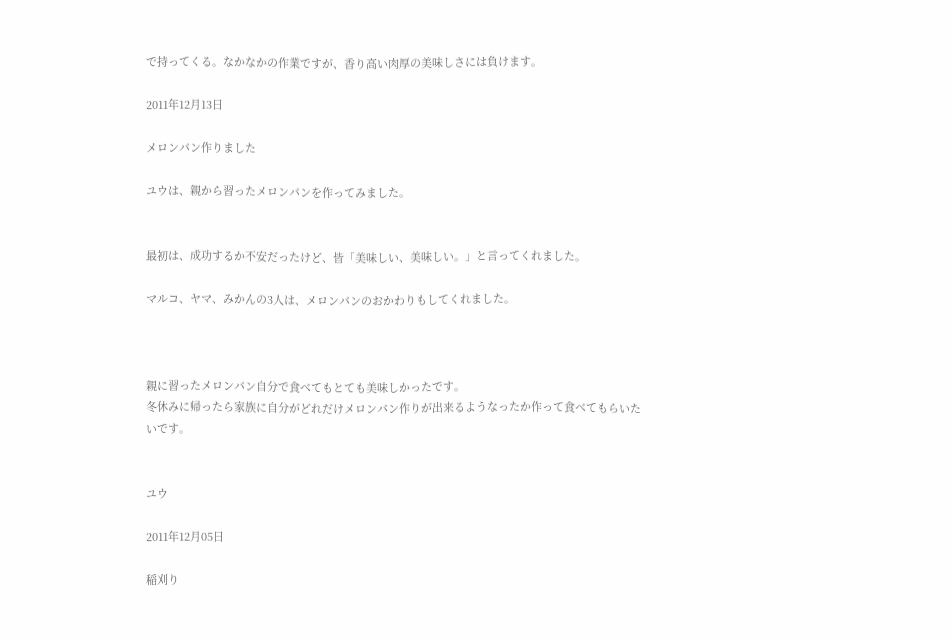で持ってくる。なかなかの作業ですが、香り高い肉厚の美味しさには負けます。

2011年12月13日

メロンパン作りました

ユウは、親から習ったメロンパンを作ってみました。


最初は、成功するか不安だったけど、皆「美味しい、美味しい。」と言ってくれました。

マルコ、ヤマ、みかんの3人は、メロンパンのおかわりもしてくれました。



親に習ったメロンパン自分で食べてもとても美味しかったです。
冬休みに帰ったら家族に自分がどれだけメロンパン作りが出来るようなったか作って食べてもらいたいです。


ユウ

2011年12月05日

稲刈り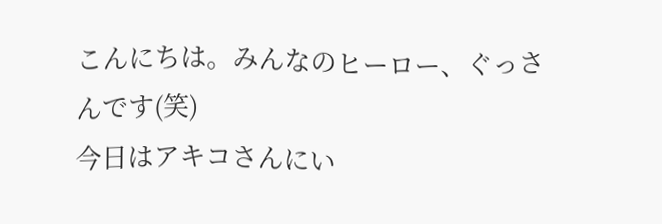こんにちは。みんなのヒーロー、ぐっさんです(笑)
今日はアキコさんにい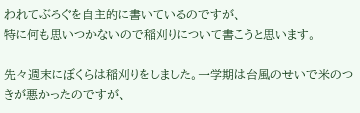われてぶろぐを自主的に書いているのですが、
特に何も思いつかないので稲刈りについて書こうと思います。

先々週末にぼくらは稲刈りをしました。一学期は台風のせいで米のつきが悪かったのですが、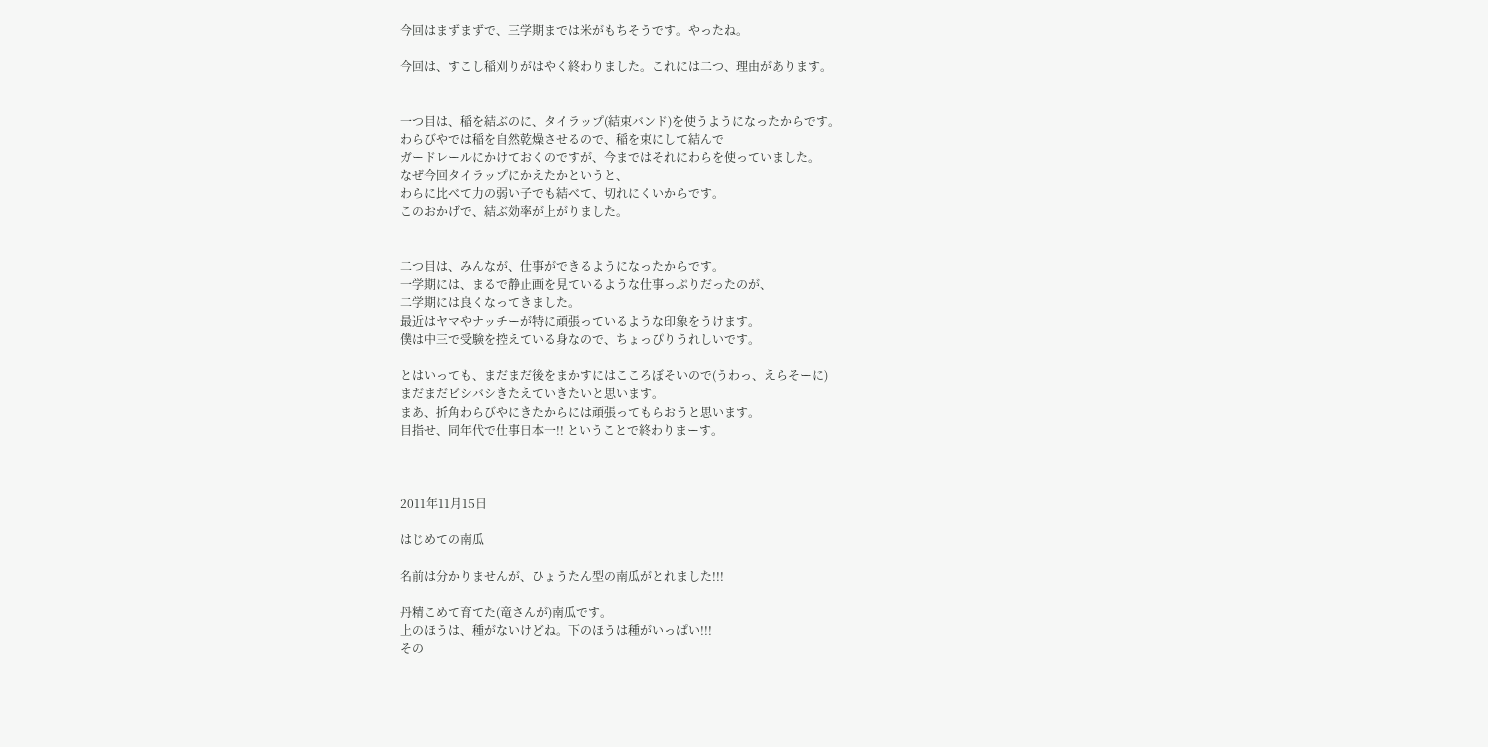今回はまずまずで、三学期までは米がもちそうです。やったね。

今回は、すこし稲刈りがはやく終わりました。これには二つ、理由があります。


一つ目は、稲を結ぶのに、タイラップ(結束バンド)を使うようになったからです。
わらびやでは稲を自然乾燥させるので、稲を束にして結んで
ガードレールにかけておくのですが、今まではそれにわらを使っていました。
なぜ今回タイラップにかえたかというと、
わらに比べて力の弱い子でも結べて、切れにくいからです。
このおかげで、結ぶ効率が上がりました。


二つ目は、みんなが、仕事ができるようになったからです。
一学期には、まるで静止画を見ているような仕事っぷりだったのが、
二学期には良くなってきました。
最近はヤマやナッチーが特に頑張っているような印象をうけます。
僕は中三で受験を控えている身なので、ちょっぴりうれしいです。

とはいっても、まだまだ後をまかすにはこころぼそいので(うわっ、えらそーに)
まだまだビシバシきたえていきたいと思います。
まあ、折角わらびやにきたからには頑張ってもらおうと思います。
目指せ、同年代で仕事日本一!! ということで終わりまーす。



2011年11月15日

はじめての南瓜

名前は分かりませんが、ひょうたん型の南瓜がとれました!!!

丹精こめて育てた(竜さんが)南瓜です。
上のほうは、種がないけどね。下のほうは種がいっぱい!!!
その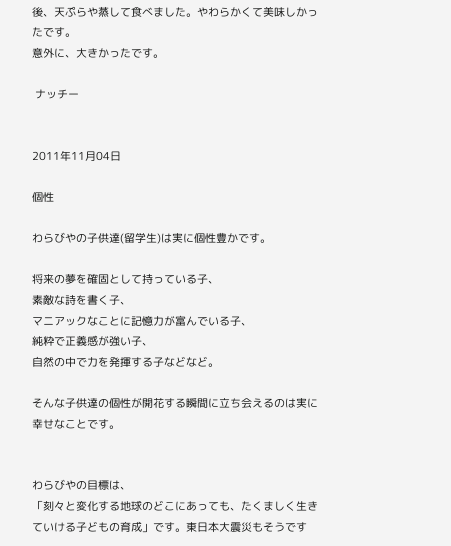後、天ぷらや蒸して食べました。やわらかくて美味しかったです。
意外に、大きかったです。

 ナッチー


2011年11月04日

個性

わらびやの子供達(留学生)は実に個性豊かです。

将来の夢を確固として持っている子、
素敵な詩を書く子、
マニアックなことに記憶力が富んでいる子、
純粋で正義感が強い子、
自然の中で力を発揮する子などなど。

そんな子供達の個性が開花する瞬間に立ち会えるのは実に幸せなことです。


わらびやの目標は、
「刻々と変化する地球のどこにあっても、たくましく生きていける子どもの育成」です。東日本大震災もそうです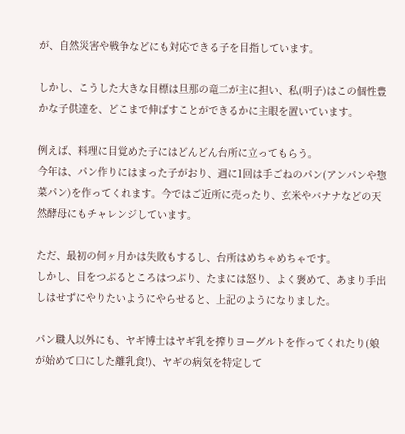が、自然災害や戦争などにも対応できる子を目指しています。

しかし、こうした大きな目標は旦那の竜二が主に担い、私(明子)はこの個性豊かな子供達を、どこまで伸ばすことができるかに主眼を置いています。

例えば、料理に目覚めた子にはどんどん台所に立ってもらう。
今年は、パン作りにはまった子がおり、週に1回は手ごねのパン(アンパンや惣菜パン)を作ってくれます。今ではご近所に売ったり、玄米やバナナなどの天然酵母にもチャレンジしています。

ただ、最初の何ヶ月かは失敗もするし、台所はめちゃめちゃです。
しかし、目をつぶるところはつぶり、たまには怒り、よく褒めて、あまり手出しはせずにやりたいようにやらせると、上記のようになりました。

パン職人以外にも、ヤギ博士はヤギ乳を搾りヨーグルトを作ってくれたり(娘が始めて口にした離乳食!)、ヤギの病気を特定して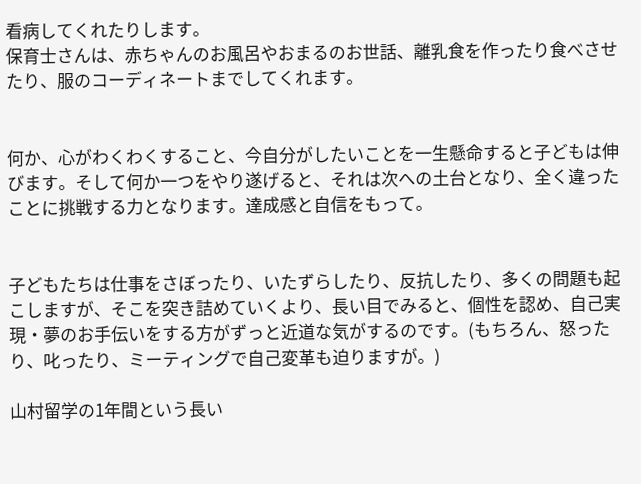看病してくれたりします。
保育士さんは、赤ちゃんのお風呂やおまるのお世話、離乳食を作ったり食べさせたり、服のコーディネートまでしてくれます。


何か、心がわくわくすること、今自分がしたいことを一生懸命すると子どもは伸びます。そして何か一つをやり遂げると、それは次への土台となり、全く違ったことに挑戦する力となります。達成感と自信をもって。


子どもたちは仕事をさぼったり、いたずらしたり、反抗したり、多くの問題も起こしますが、そこを突き詰めていくより、長い目でみると、個性を認め、自己実現・夢のお手伝いをする方がずっと近道な気がするのです。(もちろん、怒ったり、叱ったり、ミーティングで自己変革も迫りますが。)

山村留学の1年間という長い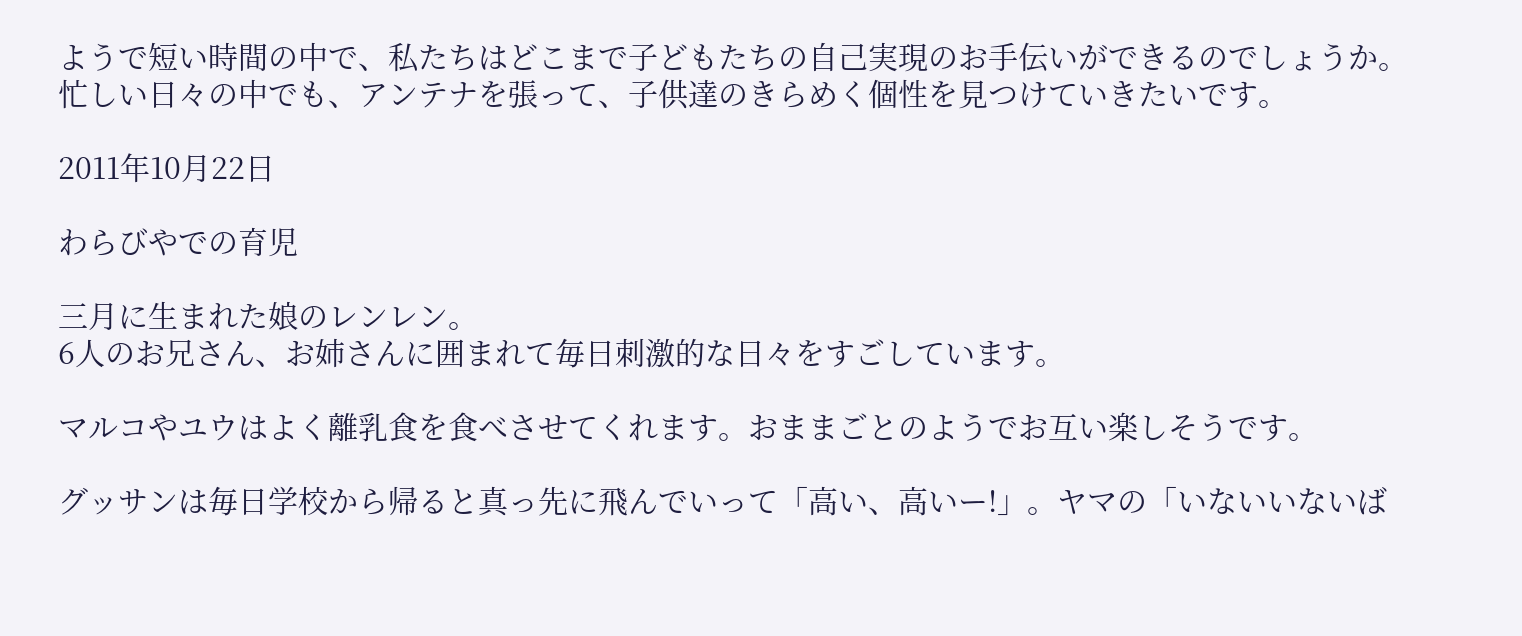ようで短い時間の中で、私たちはどこまで子どもたちの自己実現のお手伝いができるのでしょうか。
忙しい日々の中でも、アンテナを張って、子供達のきらめく個性を見つけていきたいです。

2011年10月22日

わらびやでの育児

三月に生まれた娘のレンレン。
6人のお兄さん、お姉さんに囲まれて毎日刺激的な日々をすごしています。

マルコやユウはよく離乳食を食べさせてくれます。おままごとのようでお互い楽しそうです。

グッサンは毎日学校から帰ると真っ先に飛んでいって「高い、高いー!」。ヤマの「いないいないば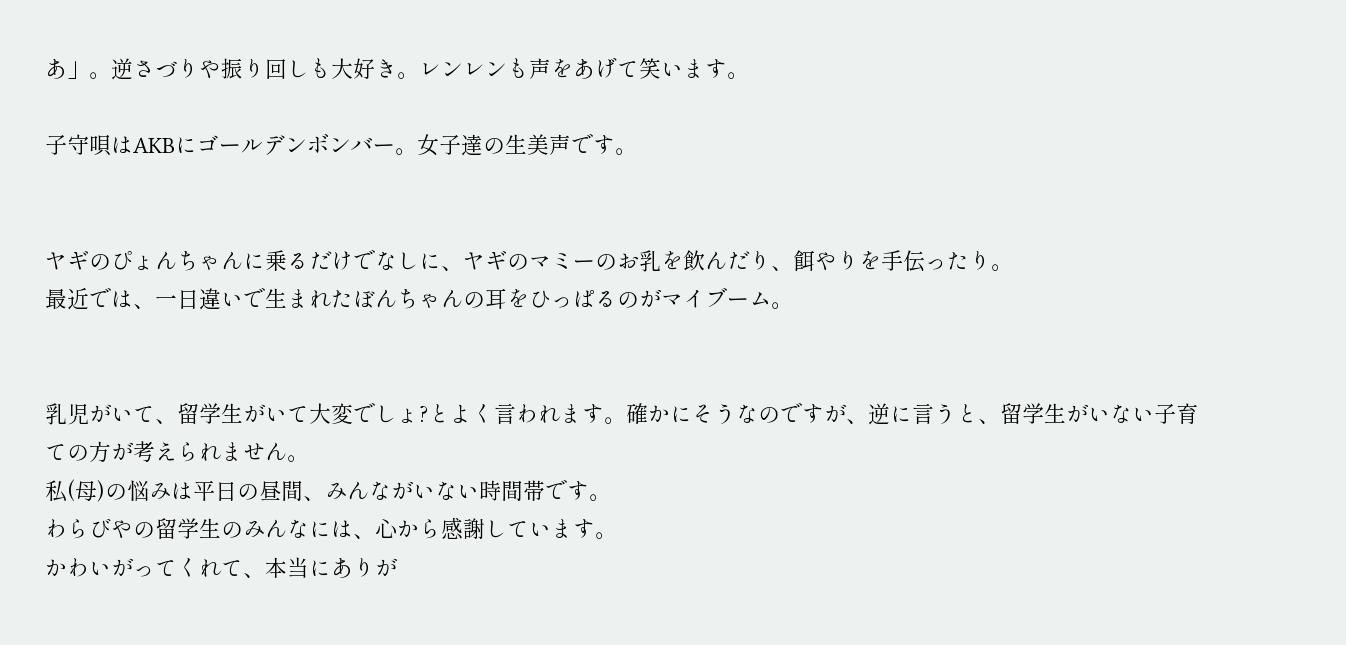あ」。逆さづりや振り回しも大好き。レンレンも声をあげて笑います。

子守唄はAKBにゴールデンボンバー。女子達の生美声です。


ヤギのぴょんちゃんに乗るだけでなしに、ヤギのマミーのお乳を飲んだり、餌やりを手伝ったり。
最近では、一日違いで生まれたぼんちゃんの耳をひっぱるのがマイブーム。


乳児がいて、留学生がいて大変でしょ?とよく言われます。確かにそうなのですが、逆に言うと、留学生がいない子育ての方が考えられません。
私(母)の悩みは平日の昼間、みんながいない時間帯です。
わらびやの留学生のみんなには、心から感謝しています。
かわいがってくれて、本当にありが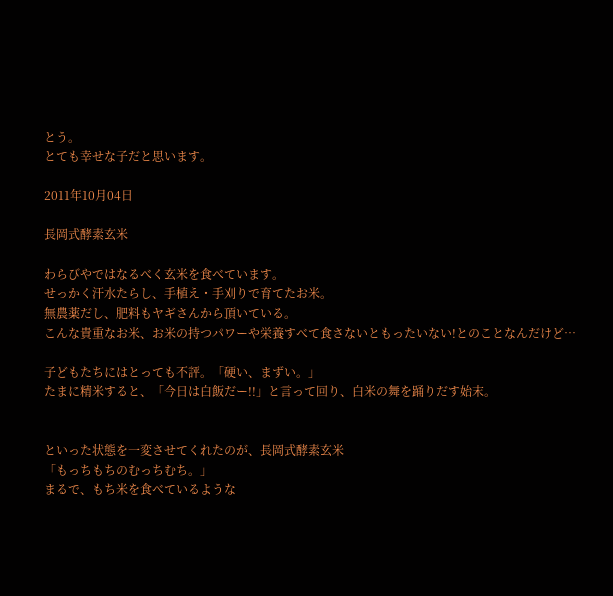とう。
とても幸せな子だと思います。

2011年10月04日

長岡式酵素玄米

わらびやではなるべく玄米を食べています。
せっかく汗水たらし、手植え・手刈りで育てたお米。
無農薬だし、肥料もヤギさんから頂いている。
こんな貴重なお米、お米の持つパワーや栄養すべて食さないともったいない!とのことなんだけど…

子どもたちにはとっても不評。「硬い、まずい。」
たまに精米すると、「今日は白飯だー!!」と言って回り、白米の舞を踊りだす始末。


といった状態を一変させてくれたのが、長岡式酵素玄米
「もっちもちのむっちむち。」
まるで、もち米を食べているような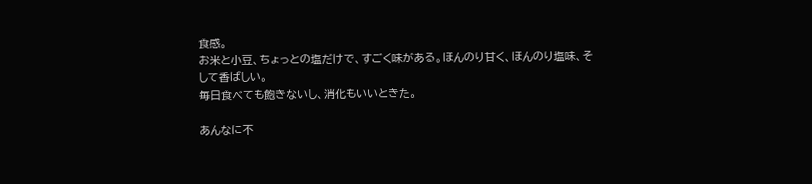食感。
お米と小豆、ちょっとの塩だけで、すごく味がある。ほんのり甘く、ほんのり塩味、そして香ばしい。
毎日食べても飽きないし、消化もいいときた。

あんなに不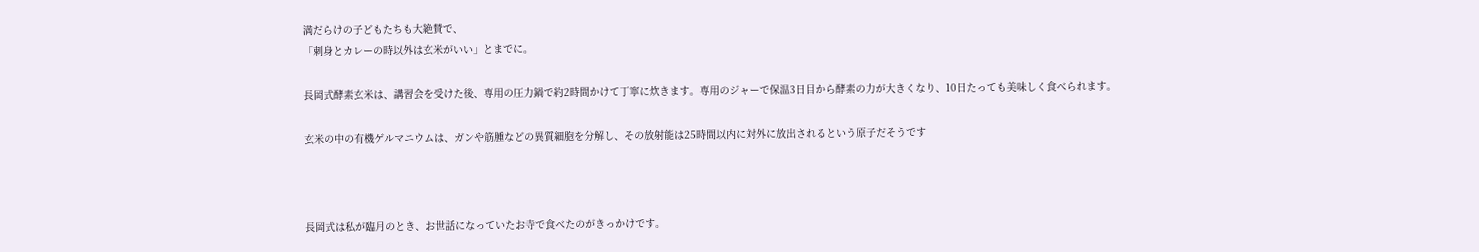満だらけの子どもたちも大絶賛で、
「刺身とカレーの時以外は玄米がいい」とまでに。

長岡式酵素玄米は、講習会を受けた後、専用の圧力鍋で約2時間かけて丁寧に炊きます。専用のジャーで保温3日目から酵素の力が大きくなり、10日たっても美味しく食べられます。

玄米の中の有機ゲルマニウムは、ガンや筋腫などの異質細胞を分解し、その放射能は25時間以内に対外に放出されるという原子だそうです



長岡式は私が臨月のとき、お世話になっていたお寺で食べたのがきっかけです。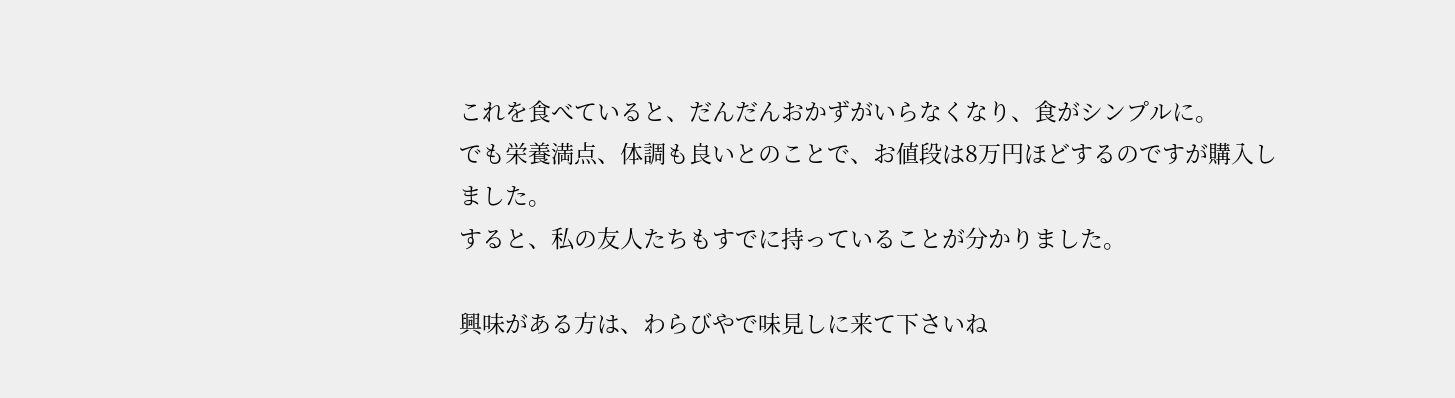これを食べていると、だんだんおかずがいらなくなり、食がシンプルに。
でも栄養満点、体調も良いとのことで、お値段は8万円ほどするのですが購入しました。
すると、私の友人たちもすでに持っていることが分かりました。

興味がある方は、わらびやで味見しに来て下さいね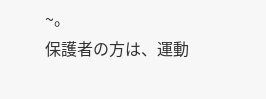~。
保護者の方は、運動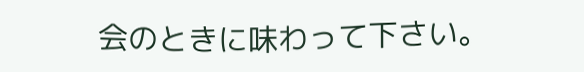会のときに味わって下さい。